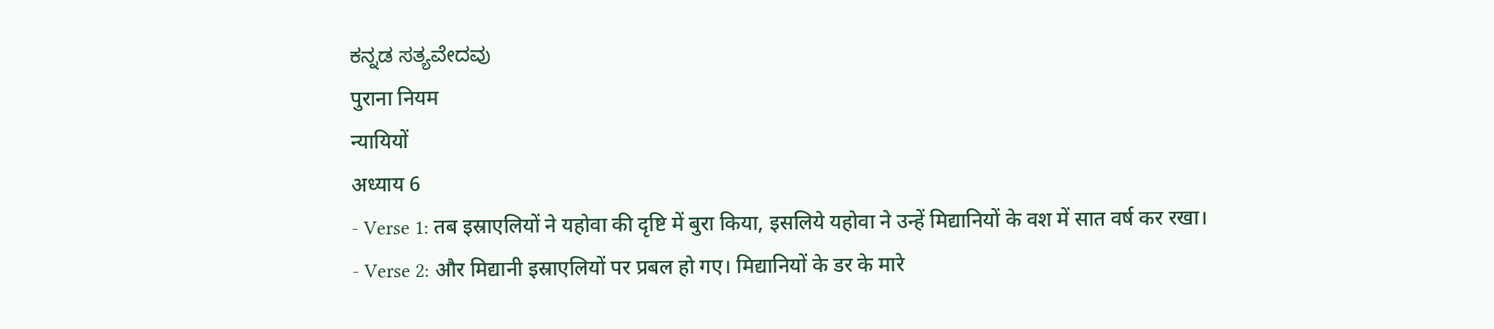ಕನ್ನಡ ಸತ್ಯವೇದವು
पुराना नियम
न्यायियों
अध्याय 6
- Verse 1: तब इस्राएलियों ने यहोवा की दृष्टि में बुरा किया, इसलिये यहोवा ने उन्हें मिद्यानियों के वश में सात वर्ष कर रखा।
- Verse 2: और मिद्यानी इस्राएलियों पर प्रबल हो गए। मिद्यानियों के डर के मारे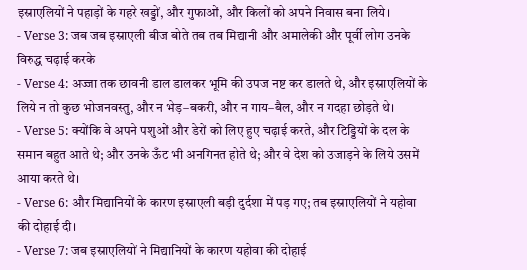इस्राएलियों ने पहाड़ों के गहरे खड्डों, और गुफाओं, और किलों को अपने निवास बना लिये।
- Verse 3: जब जब इस्राएली बीज बोते तब तब मिद्यानी और अमालेकी और पूर्वी लोग उनके विरुद्ध चढ़ाई करके
- Verse 4: अज्जा तक छावनी डाल डालकर भूमि की उपज नष्ट कर डालते थे, और इस्राएलियों के लिये न तो कुछ भोजनवस्तु, और न भेड़–बकरी, और न गाय–बैल, और न गदहा छोड़ते थे।
- Verse 5: क्योंकि वे अपने पशुओं और डेरों को लिए हुए चढ़ाई करते, और टिड्डियों के दल के समान बहुत आते थे; और उनके ऊँट भी अनगिनत होते थे; और वे देश को उजाड़ने के लिये उसमें आया करते थे।
- Verse 6: और मिद्यानियों के कारण इस्राएली बड़ी दुर्दशा में पड़ गए; तब इस्राएलियों ने यहोवा की दोहाई दी।
- Verse 7: जब इस्राएलियों ने मिद्यानियों के कारण यहोवा की दोहाई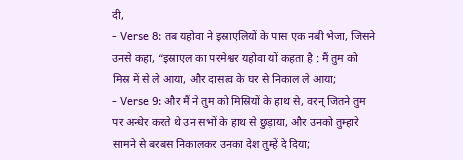दी,
- Verse 8: तब यहोवा ने इस्राएलियों के पास एक नबी भेजा, जिसने उनसे कहा, “इस्राएल का परमेश्वर यहोवा यों कहता है : मैं तुम को मिस्र में से ले आया, और दासत्व के घर से निकाल ले आया;
- Verse 9: और मैं ने तुम को मिस्रियों के हाथ से, वरन् जितने तुम पर अन्धेर करते थे उन सभों के हाथ से छुड़ाया, और उनको तुम्हारे सामने से बरबस निकालकर उनका देश तुम्हें दे दिया;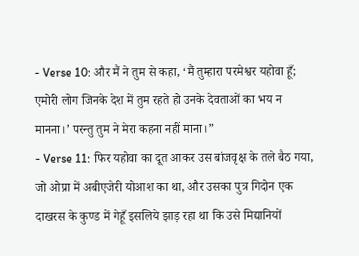- Verse 10: और मैं ने तुम से कहा, ‘मैं तुम्हारा परमेश्वर यहोवा हूँ; एमोरी लोग जिनके देश में तुम रहते हो उनके देवताओं का भय न मानना।’ परन्तु तुम ने मेरा कहना नहीं माना।”
- Verse 11: फिर यहोवा का दूत आकर उस बांजवृक्ष के तले बैठ गया, जो ओप्रा में अबीएजेरी योआश का था, और उसका पुत्र गिदोन एक दाखरस के कुण्ड में गेहूँ इसलिये झाड़ रहा था कि उसे मिद्यानियों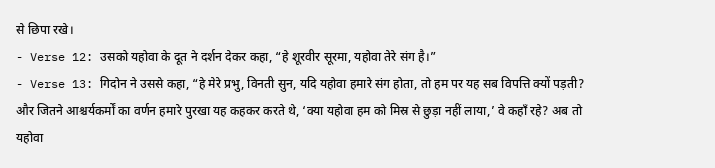से छिपा रखे।
- Verse 12: उसको यहोवा के दूत ने दर्शन देकर कहा, “हे शूरवीर सूरमा, यहोवा तेरे संग है।”
- Verse 13: गिदोन ने उससे कहा, “हे मेरे प्रभु, विनती सुन, यदि यहोवा हमारे संग होता, तो हम पर यह सब विपत्ति क्यों पड़ती? और जितने आश्चर्यकर्मों का वर्णन हमारे पुरखा यह कहकर करते थे, ‘क्या यहोवा हम को मिस्र से छुड़ा नहीं लाया,’ वे कहाँ रहे? अब तो यहोवा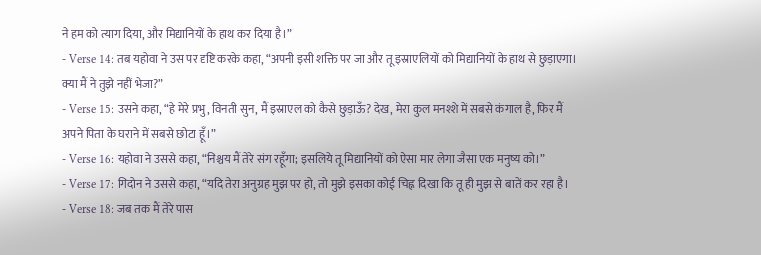ने हम को त्याग दिया, और मिद्यानियों के हाथ कर दिया है।”
- Verse 14: तब यहोवा ने उस पर दृष्टि करके कहा, “अपनी इसी शक्ति पर जा और तू इस्राएलियों को मिद्यानियों के हाथ से छुड़ाएगा। क्या मैं ने तुझे नहीं भेजा?”
- Verse 15: उसने कहा, “हे मेरे प्रभु, विनती सुन, मैं इस्राएल को कैसे छुड़ाऊँ? देख, मेरा कुल मनश्शे में सबसे कंगाल है, फिर मैं अपने पिता के घराने में सबसे छोटा हूँ।”
- Verse 16: यहोवा ने उससे कहा, “निश्चय मैं तेरे संग रहूँगा; इसलिये तू मिद्यानियों को ऐसा मार लेगा जैसा एक मनुष्य को।”
- Verse 17: गिदोन ने उससे कहा, “यदि तेरा अनुग्रह मुझ पर हो, तो मुझे इसका कोई चिह्न दिखा कि तू ही मुझ से बातें कर रहा है।
- Verse 18: जब तक मैं तेरे पास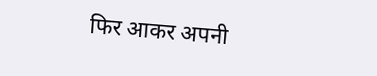फिर आकर अपनी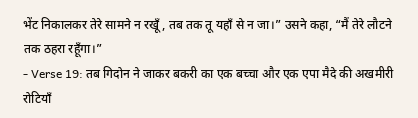भेंट निकालकर तेरे सामने न रखूँ, तब तक तू यहाँ से न जा।” उसने कहा, “मैं तेरे लौटने तक ठहरा रहूँगा।”
- Verse 19: तब गिदोन ने जाकर बकरी का एक बच्चा और एक एपा मैदे की अखमीरी रोटियाँ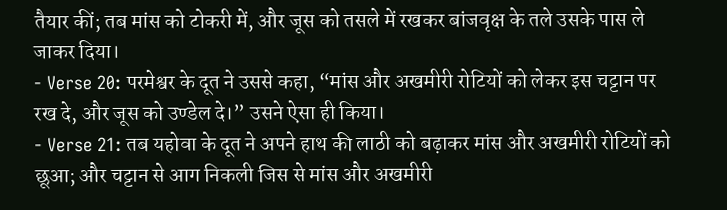तैयार कीं; तब मांस को टोकरी में, और जूस को तसले में रखकर बांजवृक्ष के तले उसके पास ले जाकर दिया।
- Verse 20: परमेश्वर के दूत ने उससे कहा, “मांस और अखमीरी रोटियों को लेकर इस चट्टान पर रख दे, और जूस को उण्डेल दे।” उसने ऐसा ही किया।
- Verse 21: तब यहोवा के दूत ने अपने हाथ की लाठी को बढ़ाकर मांस और अखमीरी रोटियों को छूआ; और चट्टान से आग निकली जिस से मांस और अखमीरी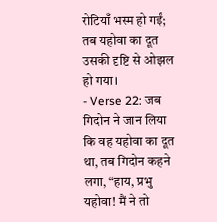रोटियाँ भस्म हो गईं; तब यहोवा का दूत उसकी दृष्टि से ओझल हो गया।
- Verse 22: जब गिदोन ने जान लिया कि वह यहोवा का दूत था, तब गिदोन कहने लगा, “हाय, प्रभु यहोवा! मैं ने तो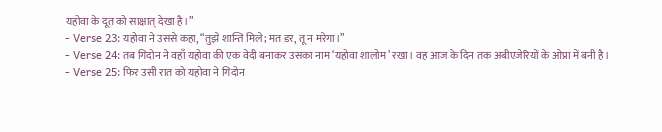यहोवा के दूत को साक्षात् देखा है।”
- Verse 23: यहोवा ने उससे कहा, “तुझे शान्ति मिले; मत डर, तू न मरेगा।”
- Verse 24: तब गिदोन ने वहाँ यहोवा की एक वेदी बनाकर उसका नाम ‘यहोवा शालोम’ रखा। वह आज के दिन तक अबीएजेरियों के ओप्रा में बनी है।
- Verse 25: फिर उसी रात को यहोवा ने गिदोन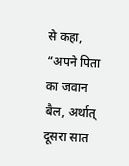से कहा, “अपने पिता का जवान बैल, अर्थात् दूसरा सात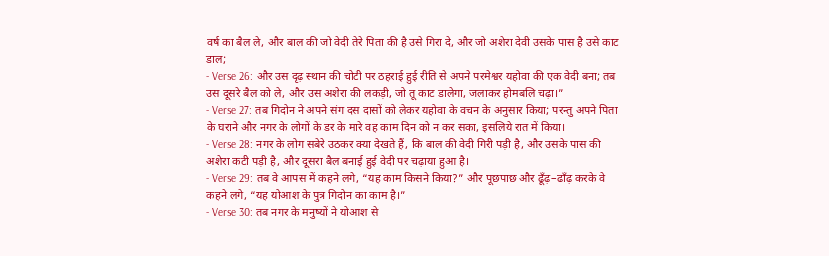वर्ष का बैल ले, और बाल की जो वेदी तेरे पिता की है उसे गिरा दे, और जो अशेरा देवी उसके पास है उसे काट डाल;
- Verse 26: और उस दृढ़ स्थान की चोटी पर ठहराई हुई रीति से अपने परमेश्वर यहोवा की एक वेदी बना; तब उस दूसरे बैल को ले, और उस अशेरा की लकड़ी, जो तू काट डालेगा, जलाकर होमबलि चढ़ा।”
- Verse 27: तब गिदोन ने अपने संग दस दासों को लेकर यहोवा के वचन के अनुसार किया; परन्तु अपने पिता के घराने और नगर के लोगों के डर के मारे वह काम दिन को न कर सका, इसलिये रात में किया।
- Verse 28: नगर के लोग सबेरे उठकर क्या देखते हैं, कि बाल की वेदी गिरी पड़ी है, और उसके पास की अशेरा कटी पड़ी है, और दूसरा बैल बनाई हुई वेदी पर चढ़ाया हुआ है।
- Verse 29: तब वे आपस में कहने लगे, “यह काम किसने किया?” और पूछपाछ और ढूँढ़–ढाँढ़ करके वे कहने लगे, “यह योआश के पुत्र गिदोन का काम है।”
- Verse 30: तब नगर के मनुष्यों ने योआश से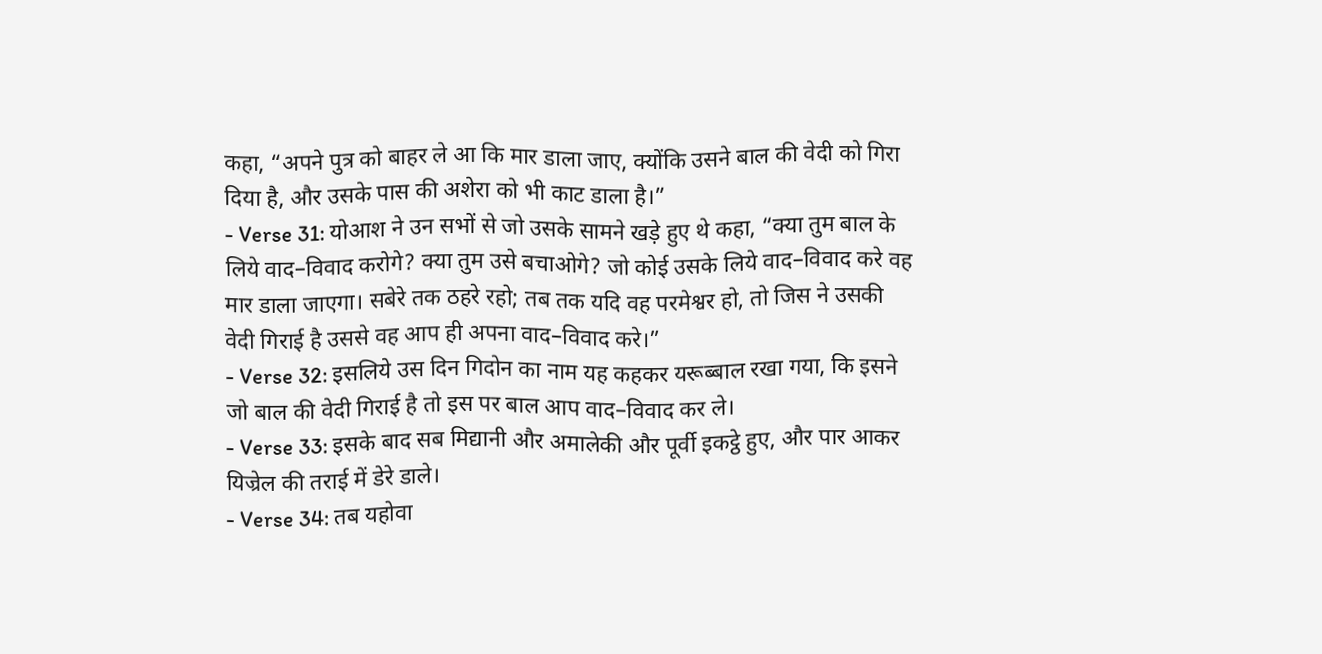कहा, “अपने पुत्र को बाहर ले आ कि मार डाला जाए, क्योंकि उसने बाल की वेदी को गिरा दिया है, और उसके पास की अशेरा को भी काट डाला है।”
- Verse 31: योआश ने उन सभों से जो उसके सामने खड़े हुए थे कहा, “क्या तुम बाल के लिये वाद–विवाद करोगे? क्या तुम उसे बचाओगे? जो कोई उसके लिये वाद–विवाद करे वह मार डाला जाएगा। सबेरे तक ठहरे रहो; तब तक यदि वह परमेश्वर हो, तो जिस ने उसकी वेदी गिराई है उससे वह आप ही अपना वाद–विवाद करे।”
- Verse 32: इसलिये उस दिन गिदोन का नाम यह कहकर यरूब्बाल रखा गया, कि इसने जो बाल की वेदी गिराई है तो इस पर बाल आप वाद–विवाद कर ले।
- Verse 33: इसके बाद सब मिद्यानी और अमालेकी और पूर्वी इकट्ठे हुए, और पार आकर यिज्रेल की तराई में डेरे डाले।
- Verse 34: तब यहोवा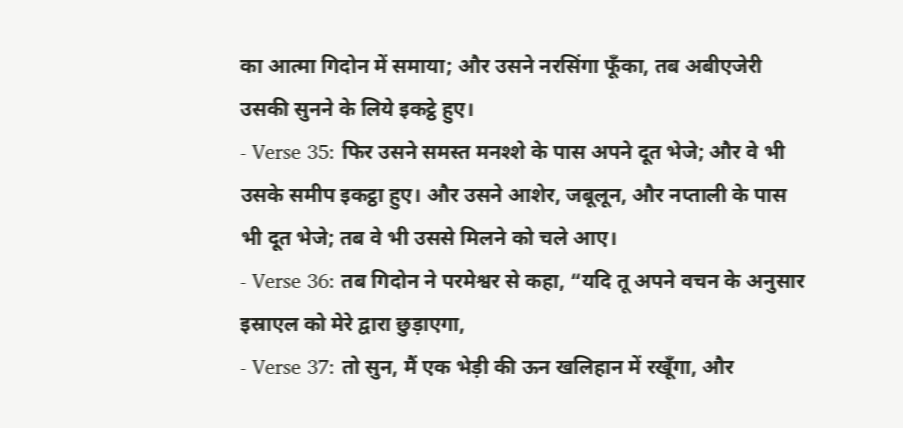का आत्मा गिदोन में समाया; और उसने नरसिंगा फूँका, तब अबीएजेरी उसकी सुनने के लिये इकट्ठे हुए।
- Verse 35: फिर उसने समस्त मनश्शे के पास अपने दूत भेजे; और वे भी उसके समीप इकट्ठा हुए। और उसने आशेर, जबूलून, और नप्ताली के पास भी दूत भेजे; तब वे भी उससे मिलने को चले आए।
- Verse 36: तब गिदोन ने परमेश्वर से कहा, “यदि तू अपने वचन के अनुसार इस्राएल को मेरे द्वारा छुड़ाएगा,
- Verse 37: तो सुन, मैं एक भेड़ी की ऊन खलिहान में रखूँगा, और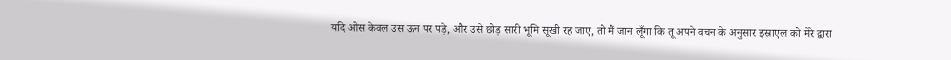यदि ओस केवल उस ऊन पर पड़े, और उसे छोड़ सारी भूमि सूखी रह जाए, तो मैं जान लूँगा कि तू अपने वचन के अनुसार इस्राएल को मेरे द्वारा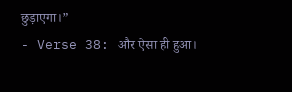छुड़ाएगा।”
- Verse 38: और ऐसा ही हुआ।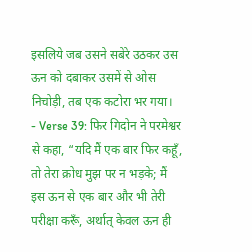इसलिये जब उसने सबेरे उठकर उस ऊन को दबाकर उसमें से ओस निचोड़ी, तब एक कटोरा भर गया।
- Verse 39: फिर गिदोन ने परमेश्वर से कहा, “यदि मैं एक बार फिर कहूँ, तो तेरा क्रोध मुझ पर न भड़के; मैं इस ऊन से एक बार और भी तेरी परीक्षा करूँ, अर्थात् केवल ऊन ही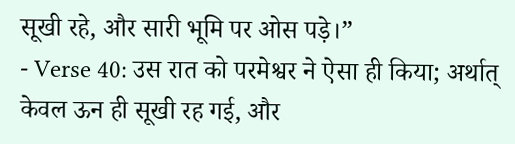सूखी रहे, और सारी भूमि पर ओस पड़े।”
- Verse 40: उस रात को परमेश्वर ने ऐसा ही किया; अर्थात् केवल ऊन ही सूखी रह गई, और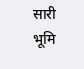सारी भूमि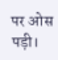पर ओस पड़ी।